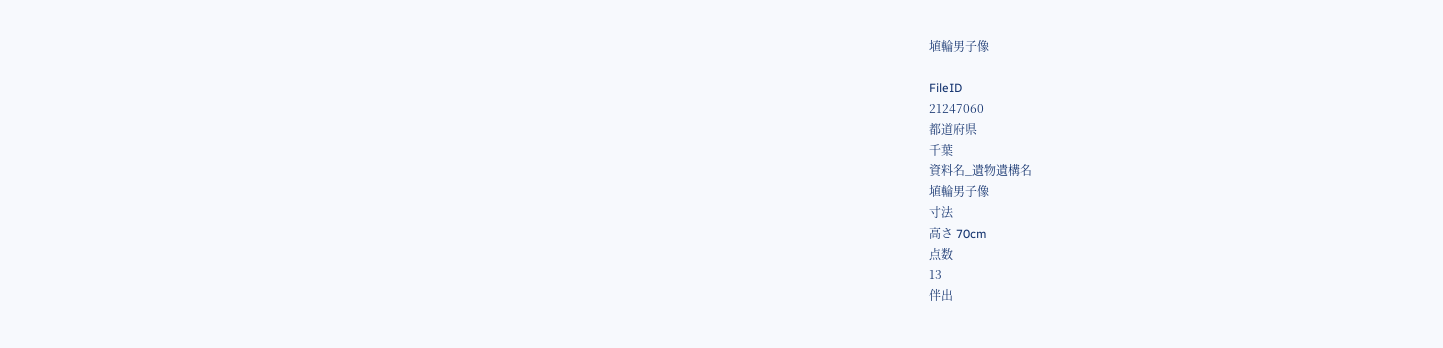埴輪男子像

FileID
21247060
都道府県
千葉
資料名_遺物遺構名
埴輪男子像
寸法
高さ 70cm
点数
13
伴出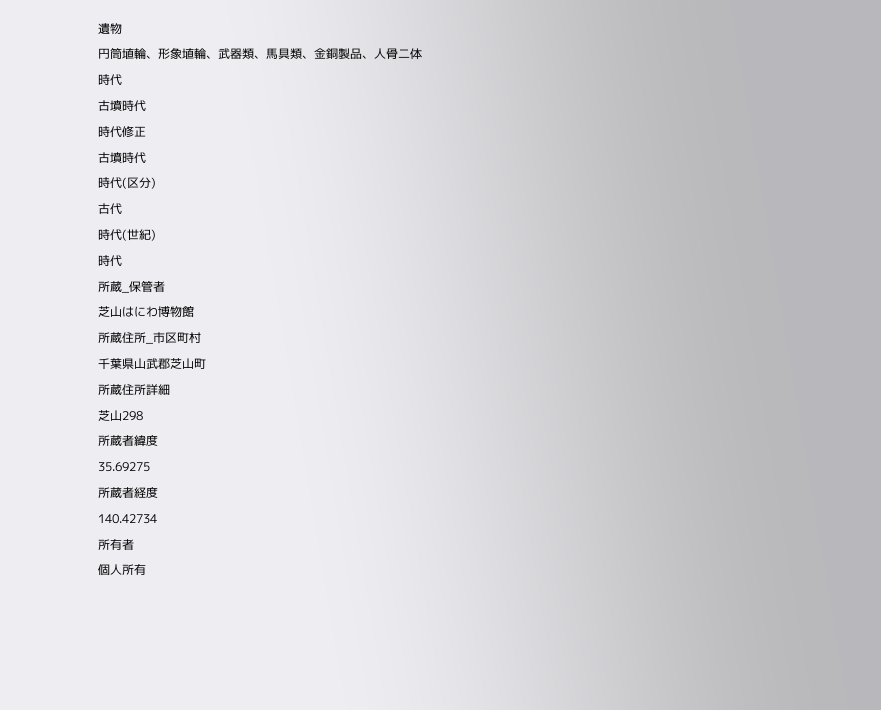遺物
円筒埴輪、形象埴輪、武器類、馬具類、金銅製品、人骨二体
時代
古墳時代
時代修正
古墳時代
時代(区分)
古代
時代(世紀)
時代
所蔵_保管者
芝山はにわ博物館
所蔵住所_市区町村
千葉県山武郡芝山町
所蔵住所詳細
芝山298
所蔵者緯度
35.69275
所蔵者経度
140.42734
所有者
個人所有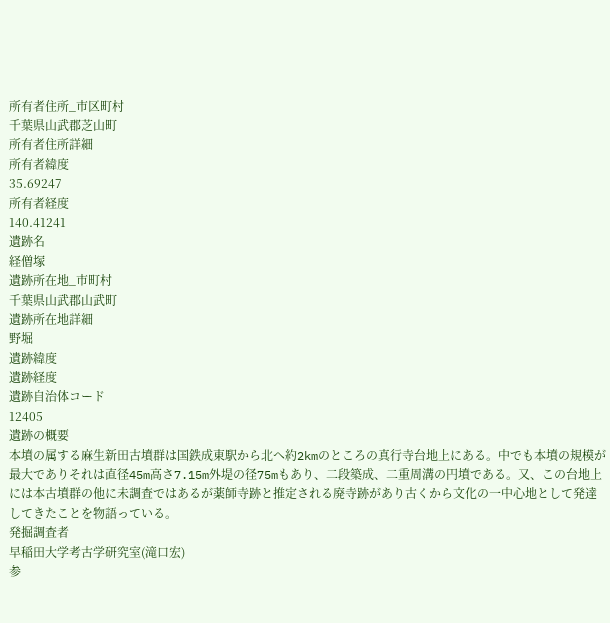所有者住所_市区町村
千葉県山武郡芝山町
所有者住所詳細
所有者緯度
35.69247
所有者経度
140.41241
遺跡名
経僧塚
遺跡所在地_市町村
千葉県山武郡山武町
遺跡所在地詳細
野堀
遺跡緯度
遺跡経度
遺跡自治体コード
12405
遺跡の概要
本墳の属する麻生新田古墳群は国鉄成東駅から北へ約2kmのところの真行寺台地上にある。中でも本墳の規模が最大でありそれは直径45m高さ7.15m外堤の径75mもあり、二段築成、二重周溝の円墳である。又、この台地上には本古墳群の他に未調査ではあるが薬師寺跡と推定される廃寺跡があり古くから文化の一中心地として発達してきたことを物語っている。
発掘調査者
早稲田大学考古学研究室(滝口宏)
参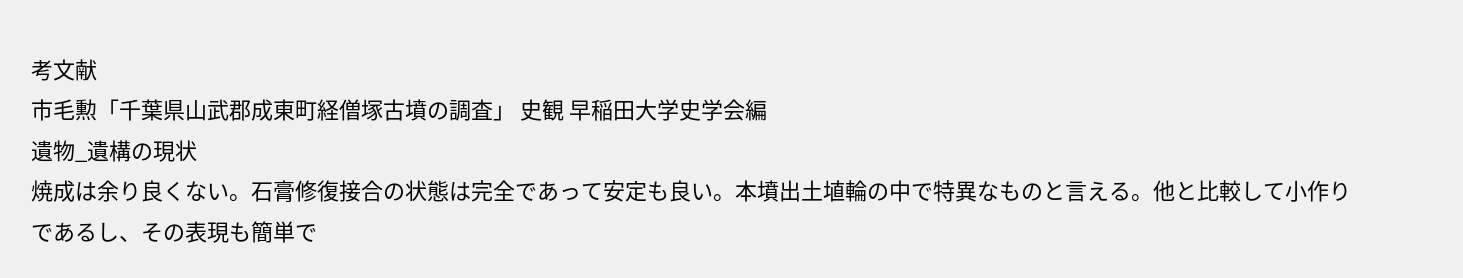考文献
市毛勲「千葉県山武郡成東町経僧塚古墳の調査」 史観 早稲田大学史学会編
遺物_遺構の現状
焼成は余り良くない。石膏修復接合の状態は完全であって安定も良い。本墳出土埴輪の中で特異なものと言える。他と比較して小作りであるし、その表現も簡単で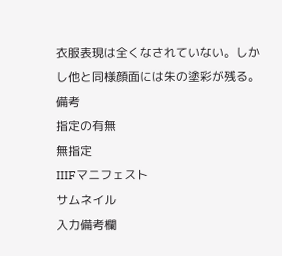衣服表現は全くなされていない。しかし他と同様顔面には朱の塗彩が残る。
備考
指定の有無
無指定
IIIFマニフェスト
サムネイル
入力備考欄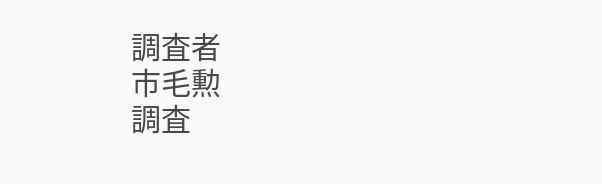調査者
市毛勲
調査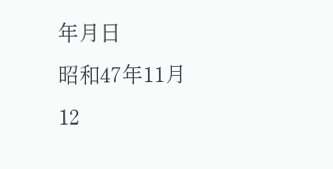年月日
昭和47年11月12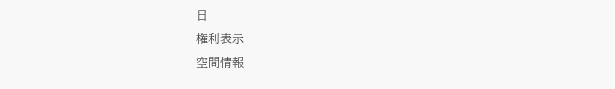日
権利表示
空間情報